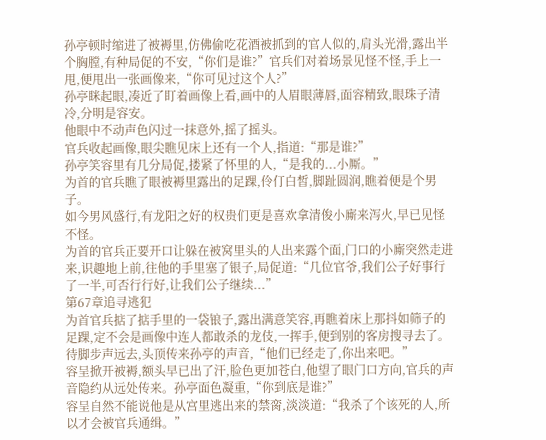孙亭顿时缩进了被褥里,仿佛偷吃花酒被抓到的官人似的,肩头光滑,露出半个胸膛,有种局促的不安,“你们是谁?”官兵们对着场景见怪不怪,手上一甩,便甩出一张画像来,“你可见过这个人?”
孙亭眯起眼,凑近了盯着画像上看,画中的人眉眼薄唇,面容精致,眼珠子清冷,分明是容安。
他眼中不动声色闪过一抹意外,摇了摇头。
官兵收起画像,眼尖瞧见床上还有一个人,指道:“那是谁?”
孙亭笑容里有几分局促,搂紧了怀里的人,“是我的...小厮。”
为首的官兵瞧了眼被褥里露出的足踝,伶仃白皙,脚趾圆润,瞧着便是个男子。
如今男风盛行,有龙阳之好的权贵们更是喜欢拿清俊小廝来泻火,早已见怪不怪。
为首的官兵正要开口让躲在被窝里头的人出来露个面,门口的小廝突然走进来,识趣地上前,往他的手里塞了银子,局促道:“几位官爷,我们公子好事行了一半,可否行行好,让我们公子继续...”
第67章追寻逃犯
为首官兵掂了掂手里的一袋锒子,露出满意笑容,再瞧着床上那抖如筛子的足踝,定不会是画像中连人都敢杀的龙伎,一挥手,便到别的客房搜寻去了。
待脚步声远去,头顶传来孙亭的声音,“他们已经走了,你出来吧。”
容呈掀开被褥,额头早已出了汗,脸色更加苍白,他望了眼门口方向,官兵的声音隐约从远处传来。孙亭面色凝重,“你到底是谁?”
容呈自然不能说他是从宫里逃出来的禁脔,淡淡道:“我杀了个该死的人,所以才会被官兵通缉。”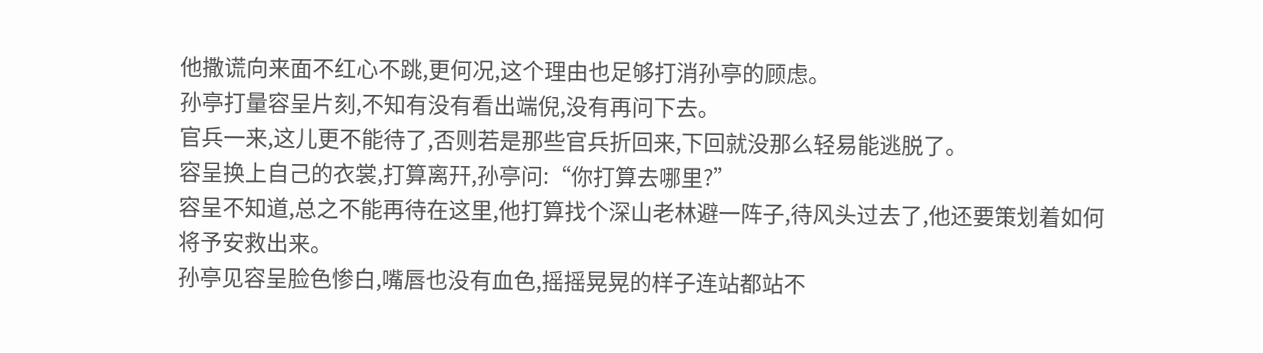他撒谎向来面不红心不跳,更何况,这个理由也足够打消孙亭的顾虑。
孙亭打量容呈片刻,不知有没有看出端倪,没有再问下去。
官兵一来,这儿更不能待了,否则若是那些官兵折回来,下回就没那么轻易能逃脱了。
容呈换上自己的衣裳,打算离幵,孙亭问:“你打算去哪里?”
容呈不知道,总之不能再待在这里,他打算找个深山老林避一阵子,待风头过去了,他还要策划着如何将予安救出来。
孙亭见容呈脸色惨白,嘴唇也没有血色,摇摇晃晃的样子连站都站不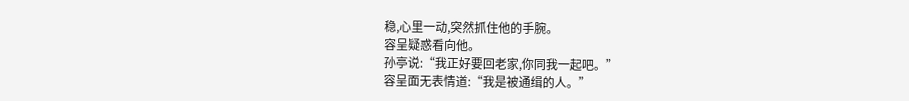稳,心里一动,突然抓住他的手腕。
容呈疑惑看向他。
孙亭说:“我正好要回老家,你同我一起吧。”
容呈面无表情道:“我是被通缉的人。”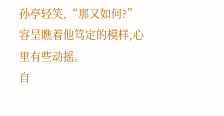孙亭轻笑,“那又如何?”
容呈瞧着他笃定的模样,心里有些动摇。
自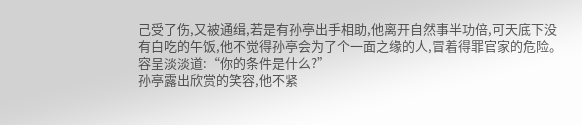己受了伤,又被通缉,若是有孙亭出手相助,他离开自然事半功倍,可天底下没有白吃的午饭,他不觉得孙亭会为了个一面之缘的人,冒着得罪官家的危险。
容呈淡淡道:“你的条件是什么?”
孙亭露出欣赏的笑容,他不紧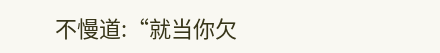不慢道:“就当你欠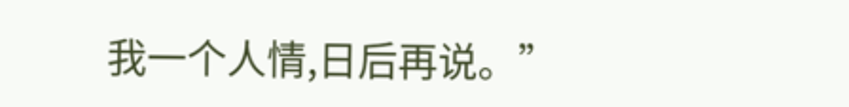我一个人情,日后再说。”